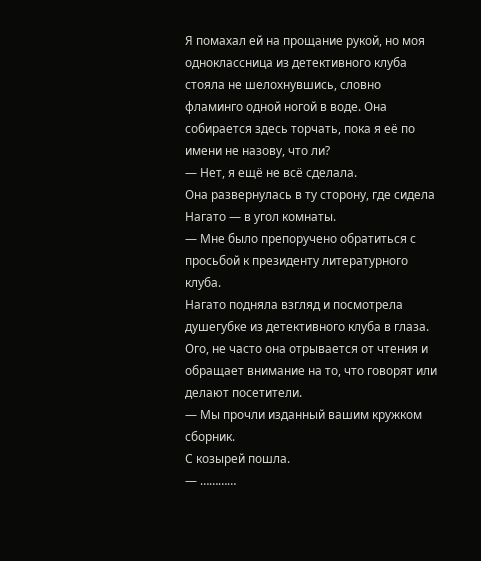Я помахал ей на прощание рукой, но моя одноклассница из детективного клуба стояла не шелохнувшись, словно фламинго одной ногой в воде. Она собирается здесь торчать, пока я её по имени не назову, что ли?
— Нет, я ещё не всё сделала.
Она развернулась в ту сторону, где сидела Нагато — в угол комнаты.
— Мне было препоручено обратиться с просьбой к президенту литературного клуба.
Нагато подняла взгляд и посмотрела душегубке из детективного клуба в глаза. Ого, не часто она отрывается от чтения и обращает внимание на то, что говорят или делают посетители.
— Мы прочли изданный вашим кружком сборник.
С козырей пошла.
— …………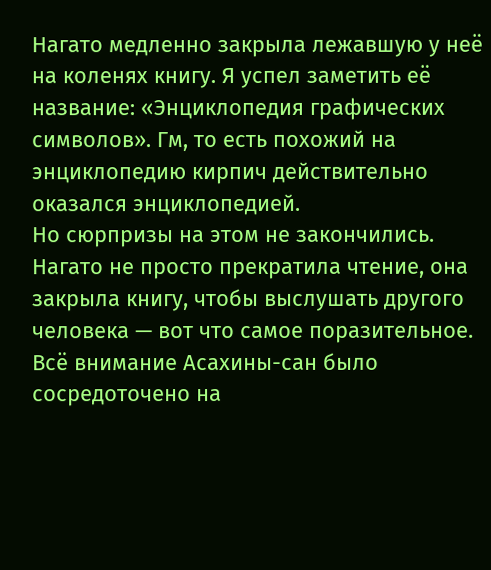Нагато медленно закрыла лежавшую у неё на коленях книгу. Я успел заметить её название: «Энциклопедия графических символов». Гм, то есть похожий на энциклопедию кирпич действительно оказался энциклопедией.
Но сюрпризы на этом не закончились.
Нагато не просто прекратила чтение, она закрыла книгу, чтобы выслушать другого человека — вот что самое поразительное. Всё внимание Асахины-сан было сосредоточено на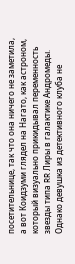посетительнице, так что она ничего не заметила, а вот Коидзуми глядел на Нагато, как астроном, который визуально прикидывал переменность звезды типа RR Лиры в галактике Андромеды.
Однако девушка из детективного клуба не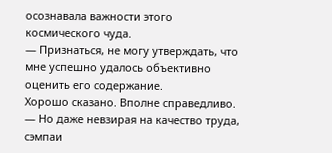осознавала важности этого космического чуда.
— Признаться, не могу утверждать, что мне успешно удалось объективно оценить его содержание.
Хорошо сказано. Вполне справедливо.
— Но даже невзирая на качество труда, сэмпаи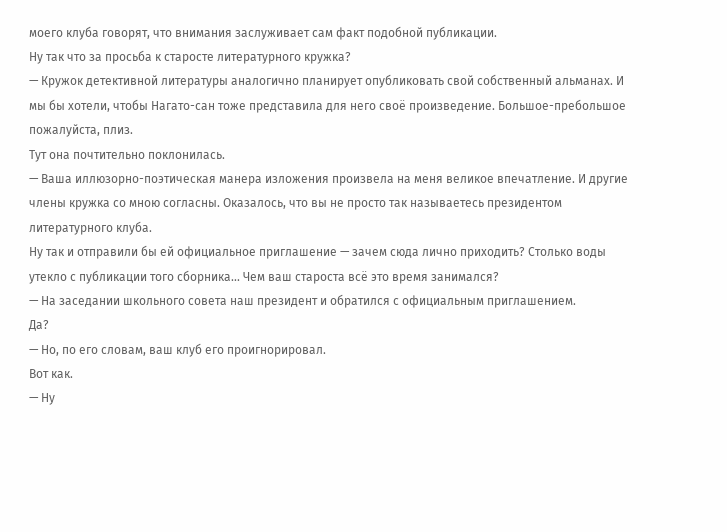моего клуба говорят, что внимания заслуживает сам факт подобной публикации.
Ну так что за просьба к старосте литературного кружка?
— Кружок детективной литературы аналогично планирует опубликовать свой собственный альманах. И мы бы хотели, чтобы Нагато-сан тоже представила для него своё произведение. Большое-пребольшое пожалуйста, плиз.
Тут она почтительно поклонилась.
— Ваша иллюзорно-поэтическая манера изложения произвела на меня великое впечатление. И другие члены кружка со мною согласны. Оказалось, что вы не просто так называетесь президентом литературного клуба.
Ну так и отправили бы ей официальное приглашение — зачем сюда лично приходить? Столько воды утекло с публикации того сборника... Чем ваш староста всё это время занимался?
— На заседании школьного совета наш президент и обратился с официальным приглашением.
Да?
— Но, по его словам, ваш клуб его проигнорировал.
Вот как.
— Ну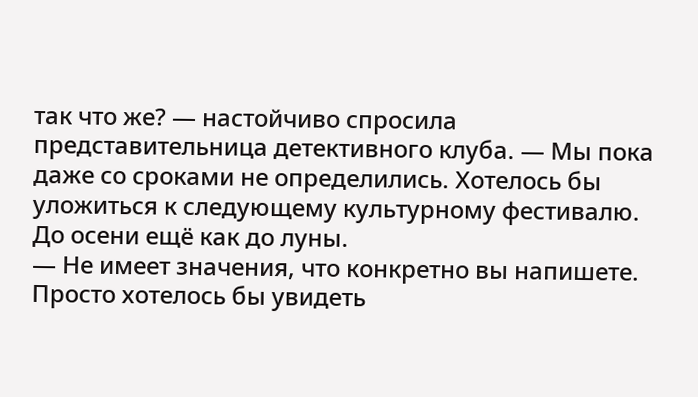так что же? — настойчиво спросила представительница детективного клуба. — Мы пока даже со сроками не определились. Хотелось бы уложиться к следующему культурному фестивалю.
До осени ещё как до луны.
— Не имеет значения, что конкретно вы напишете. Просто хотелось бы увидеть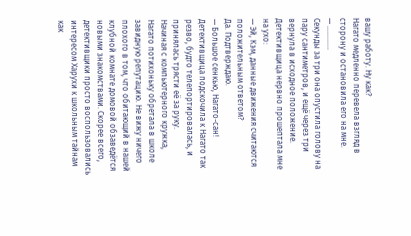вашу работу. Ну как?
Нагато медленно перевела взгляд в сторону и остановила его на мне.
— …………
Секунды за три она опустила голову на пару сантиметров, и ещё через три вернула в исходное положение.
Детективщица нервно прошептала мне на ухо:
— Эй, Кэм, данные движения считаются положительным ответом?
Да. Подтверждаю.
— Большое сенкью, Нагато-сан!
Детективщица подскочила к Нагато так резво, будто телепортировалась, и принялась трясти её за руку.
Начиная с компьютерного кружка, Нагато потихоньку обретала в школе завидную репутацию. Не вижу ничего плохого в том, что обитающий в нашей клубной комнате домовой обзаведётся новыми знакомствами. Скорее всего, детективщики просто воспользовались интересом Харухи к школьным тайнам как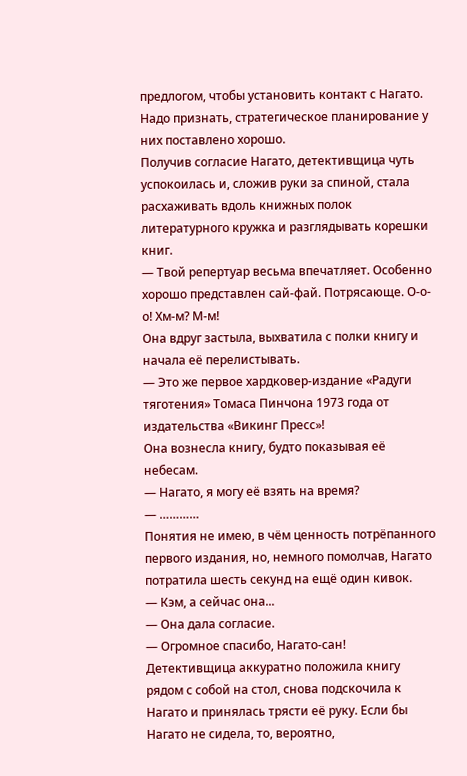предлогом, чтобы установить контакт с Нагато. Надо признать, стратегическое планирование у них поставлено хорошо.
Получив согласие Нагато, детективщица чуть успокоилась и, сложив руки за спиной, стала расхаживать вдоль книжных полок литературного кружка и разглядывать корешки книг.
— Твой репертуар весьма впечатляет. Особенно хорошо представлен сай-фай. Потрясающе. О-о-о! Хм-м? М-м!
Она вдруг застыла, выхватила с полки книгу и начала её перелистывать.
— Это же первое хардковер-издание «Радуги тяготения» Томаса Пинчона 1973 года от издательства «Викинг Пресс»!
Она вознесла книгу, будто показывая её небесам.
— Нагато, я могу её взять на время?
— …………
Понятия не имею, в чём ценность потрёпанного первого издания, но, немного помолчав, Нагато потратила шесть секунд на ещё один кивок.
— Кэм, а сейчас она...
— Она дала согласие.
— Огромное спасибо, Нагато-сан!
Детективщица аккуратно положила книгу рядом с собой на стол, снова подскочила к Нагато и принялась трясти её руку. Если бы Нагато не сидела, то, вероятно,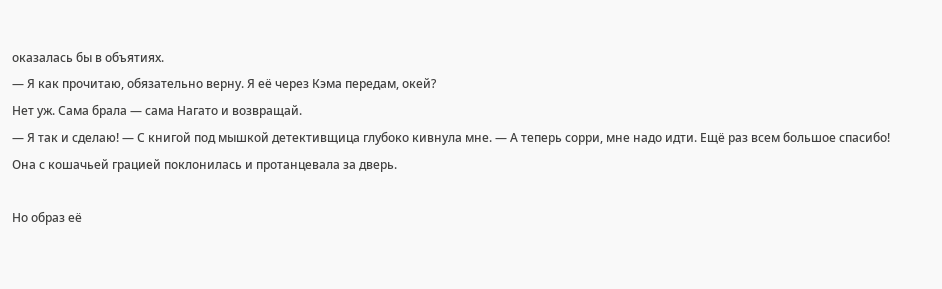оказалась бы в объятиях.
— Я как прочитаю, обязательно верну. Я её через Кэма передам, окей?
Нет уж. Сама брала — сама Нагато и возвращай.
— Я так и сделаю! — С книгой под мышкой детективщица глубоко кивнула мне. — А теперь сорри, мне надо идти. Ещё раз всем большое спасибо!
Она с кошачьей грацией поклонилась и протанцевала за дверь.

Но образ её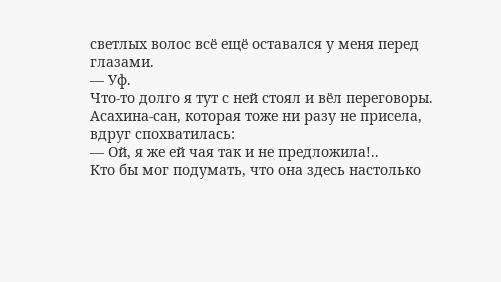светлых волос всё ещё оставался у меня перед глазами.
— Уф.
Что-то долго я тут с ней стоял и вёл переговоры.
Асахина-сан, которая тоже ни разу не присела, вдруг спохватилась:
— Ой, я же ей чая так и не предложила!..
Кто бы мог подумать, что она здесь настолько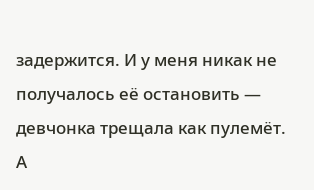задержится. И у меня никак не получалось её остановить — девчонка трещала как пулемёт. А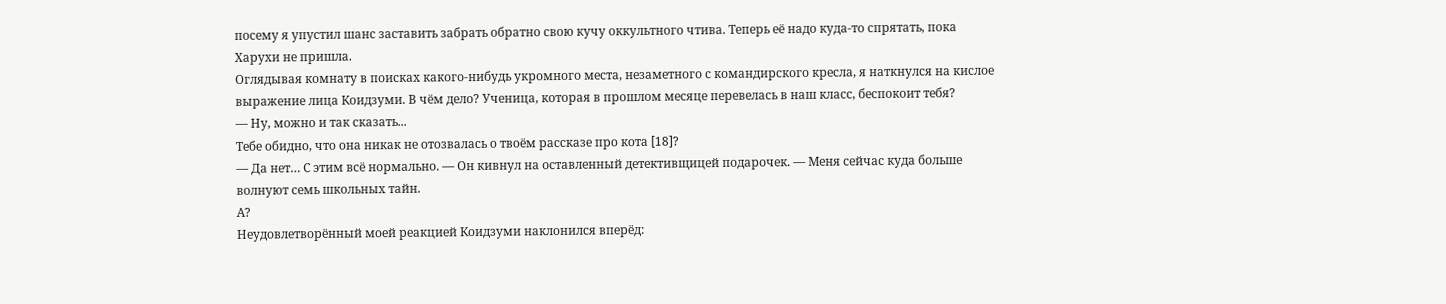посему я упустил шанс заставить забрать обратно свою кучу оккультного чтива. Теперь её надо куда-то спрятать, пока Харухи не пришла.
Оглядывая комнату в поисках какого-нибудь укромного места, незаметного с командирского кресла, я наткнулся на кислое выражение лица Коидзуми. В чём дело? Ученица, которая в прошлом месяце перевелась в наш класс, беспокоит тебя?
— Ну, можно и так сказать...
Тебе обидно, что она никак не отозвалась о твоём рассказе про кота [18]?
— Да нет… С этим всё нормально. — Он кивнул на оставленный детективщицей подарочек. — Меня сейчас куда больше волнуют семь школьных тайн.
А?
Неудовлетворённый моей реакцией Коидзуми наклонился вперёд: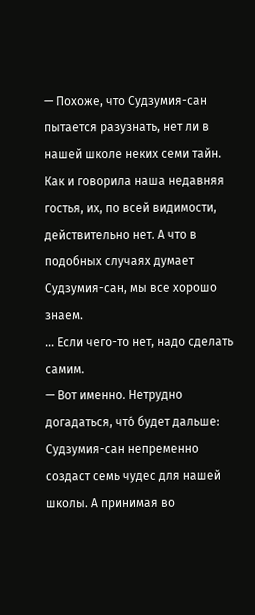— Похоже, что Судзумия-сан пытается разузнать, нет ли в нашей школе неких семи тайн. Как и говорила наша недавняя гостья, их, по всей видимости, действительно нет. А что в подобных случаях думает Судзумия-сан, мы все хорошо знаем.
… Если чего-то нет, надо сделать самим.
— Вот именно. Нетрудно догадаться, что́ будет дальше: Судзумия-сан непременно создаст семь чудес для нашей школы. А принимая во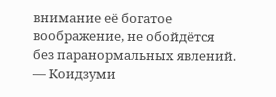внимание её богатое воображение, не обойдётся без паранормальных явлений. — Коидзуми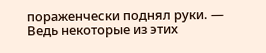пораженчески поднял руки. — Ведь некоторые из этих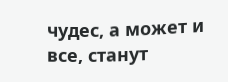чудес, а может и все, станут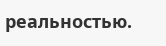реальностью.